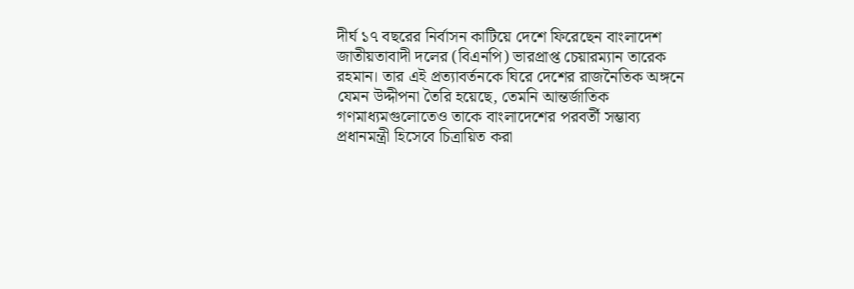দীর্ঘ ১৭ বছরের নির্বাসন কাটিয়ে দেশে ফিরেছেন বাংলাদেশ জাতীয়তাবাদী দলের (বিএনপি) ভারপ্রাপ্ত চেয়ারম্যান তারেক রহমান। তার এই প্রত্যাবর্তনকে ঘিরে দেশের রাজনৈতিক অঙ্গনে যেমন উদ্দীপনা তৈরি হয়েছে, তেমনি আন্তর্জাতিক গণমাধ্যমগুলোতেও তাকে বাংলাদেশের পরবর্তী সম্ভাব্য প্রধানমন্ত্রী হিসেবে চিত্রায়িত করা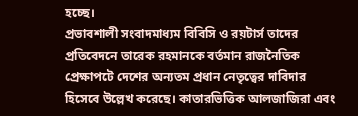হচ্ছে।
প্রভাবশালী সংবাদমাধ্যম বিবিসি ও রয়টার্স তাদের প্রতিবেদনে তারেক রহমানকে বর্তমান রাজনৈতিক প্রেক্ষাপটে দেশের অন্যতম প্রধান নেতৃত্বের দাবিদার হিসেবে উল্লেখ করেছে। কাতারভিত্তিক আলজাজিরা এবং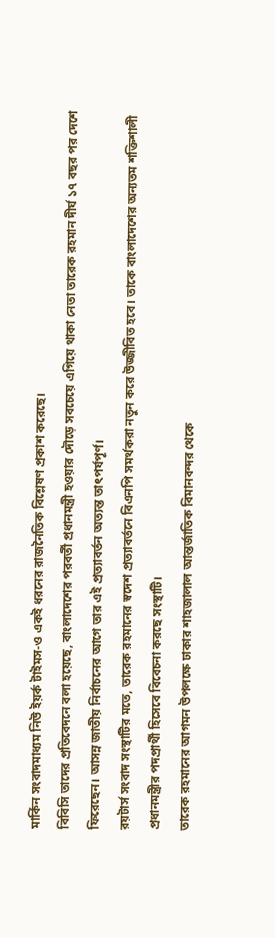মার্কিন সংবাদমাধ্যম নিউ ইয়র্ক টাইমস-ও একই ধরনের রাজনৈতিক বিশ্লেষণ প্রকাশ করেছে।
বিবিসি তাদের প্রতিবেদনে বলা হয়েছে, বাংলাদেশের পরবর্তী প্রধানমন্ত্রী হওয়ার দৌড়ে সবচেয়ে এগিয়ে থাকা নেতা তারেক রহমান দীর্ঘ ১৭ বছর পর দেশে ফিরেছেন। আসন্ন জাতীয় নির্বাচনের আগে তার এই প্রত্যাবর্তন অত্যন্ত তাৎপর্যপূর্ণ।
রয়টার্স সংবাদ সংস্থাটির মতে, তারেক রহমানের স্বদেশ প্রত্যাবর্তনে বিএনপি সমর্থকরা নতুন করে উজ্জীবিত হবে। তাকে বাংলাদেশের অন্যতম শক্তিশালী প্রধানমন্ত্রীর পদপ্রার্থী হিসেবে বিবেচনা করছে সংস্থাটি।
তারেক রহমানের আগমন উপলক্ষে ঢাকার শাহজালাল আন্তর্জাতিক বিমানবন্দর থেকে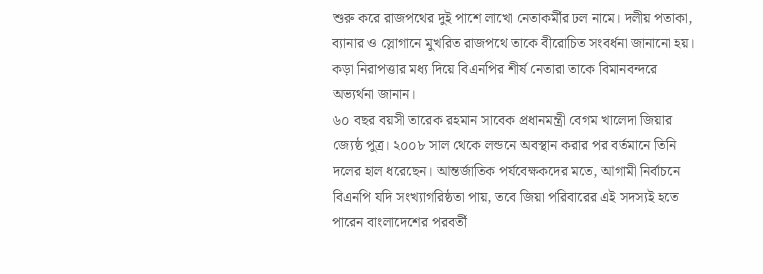শুরু করে রাজপথের দুই পাশে লাখো নেতাকর্মীর ঢল নামে। দলীয় পতাকা, ব্যানার ও স্লোগানে মুখরিত রাজপথে তাকে বীরোচিত সংবর্ধনা জানানো হয়। কড়া নিরাপত্তার মধ্য দিয়ে বিএনপির শীর্ষ নেতারা তাকে বিমানবন্দরে অভ্যর্থনা জানান।
৬০ বছর বয়সী তারেক রহমান সাবেক প্রধানমন্ত্রী বেগম খালেদা জিয়ার জ্যেষ্ঠ পুত্র। ২০০৮ সাল থেকে লন্ডনে অবস্থান করার পর বর্তমানে তিনি দলের হাল ধরেছেন। আন্তর্জাতিক পর্যবেক্ষকদের মতে, আগামী নির্বাচনে বিএনপি যদি সংখ্যাগরিষ্ঠতা পায়, তবে জিয়া পরিবারের এই সদস্যই হতে পারেন বাংলাদেশের পরবর্তী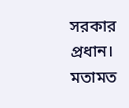সরকার প্রধান।
মতামত